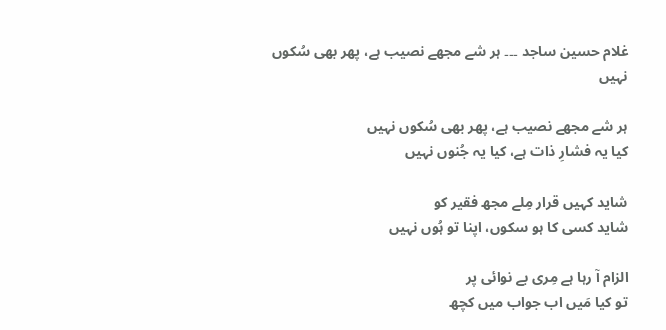غلام حسین ساجد ۔۔۔ ہر شے مجھے نصیب ہے، پھر بھی سُکوں نہیں

ہر شے مجھے نصیب ہے، پھر بھی سُکوں نہیں
کیا یہ فشارِ ذات ہے، کیا یہ جُنوں نہیں

شاید کہیں قرار مِلے مجھ فقیر کو
شاید کسی کا ہو سکوں، اپنا تو ہُوں نہیں

الزام آ رہا ہے مِری بے نوائی پر
تو کیا مَیں اب جواب میں کچھ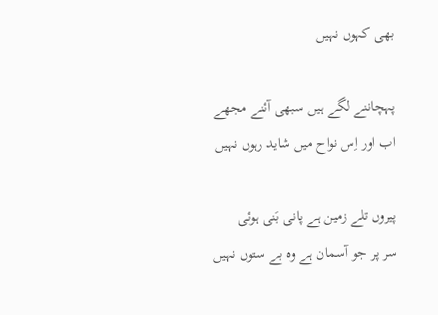بھی کہوں نہیں

پہچاننے لگے ہیں سبھی آئنے مجھے
اب اور اِس نواح میں شاید رہوں نہیں

پیروں تلے زمین ہے پانی بَنی ہوئی
سر پر جو آسمان ہے وہ بے ستوں نہیں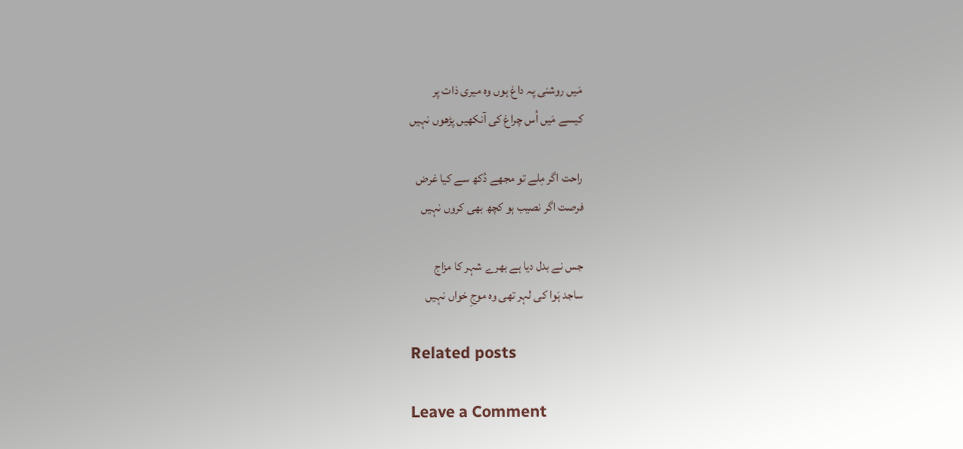مَیں روشنی پہ داغ ہوں وہ میری ذات پر
کیسے مَیں اُس چراغ کی آنکھیں پڑھوں نہیں

راحت اگر مِلے تو مجھے دُکھ سے کیا غرض
فرصت اگر نصیب ہو کچھ بھی کروں نہیں

جس نے بدل دیا ہے بھرے شہر کا مزاج
ساجد ہَوا کی لہر تھی وہ موجِ خواں نہیں

Related posts

Leave a Comment